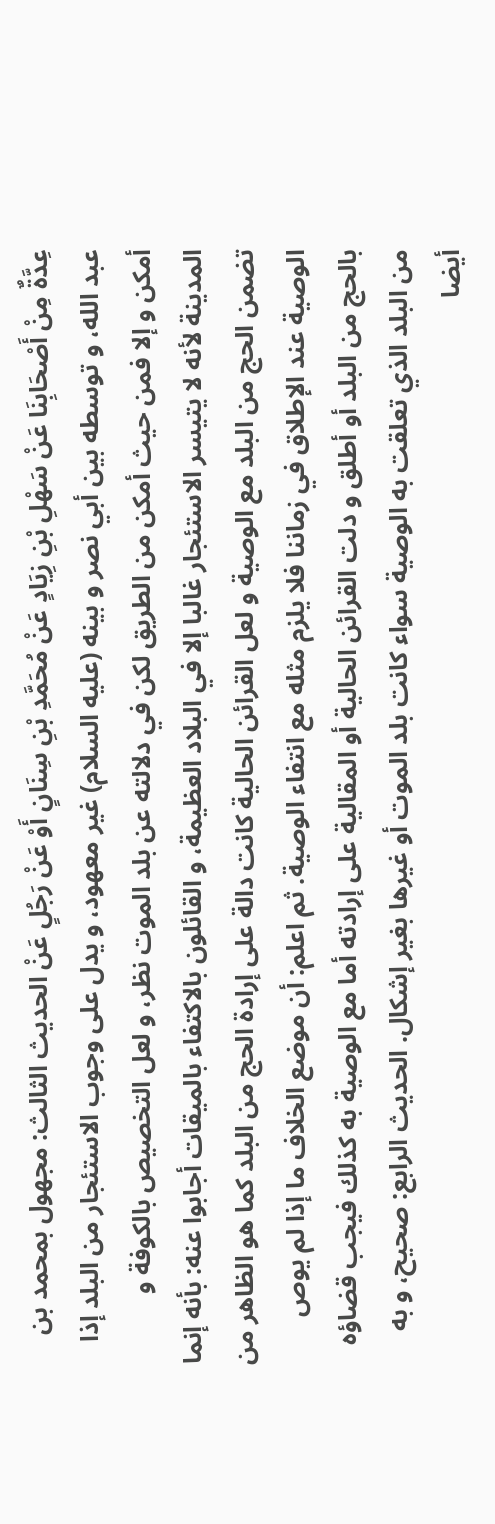عِدَّةٌ مِنْ أَصْحَابِنَا عَنْ سَهْلِ بْنِ زِيَادٍ عَنْ مُحَمَّدِ بْنِ سِنَانٍ أَوْ عَنْ رَجُلٍ عَنْ الحديث الثالث: مجهول بمحمد بن عبد الله، و توسطه بين أبي نصر و بينه (عليه السلام) غير معهود، و يدل على وجوب الاستئجار من البلد إذا أمكن و إلا فمن حيث أمكن من الطريق لكن في دلالته عن بلد الموت نظر، و لعل التخصيص بالكوفة و المدينة لأنه لا يتيسر الاستئجار غالبا إلا في البلاد العظيمة، و القائلون بالاكتفاء بالميقات أجابوا عنه: بأنه إنما تضمن الحج من البلد مع الوصية و لعل القرائن الحالية كانت دالة على إرادة الحج من البلد كما هو الظاهر من الوصية عند الإطلاق في زماننا فلا يلزم مثله مع انتفاء الوصية. ثم اعلم: أن موضع الخلاف ما إذا لم يوص بالحج من البلد أو أطلق و دلت القرائن الحالية أو المقالية على إرادته أما مع الوصية به كذلك فيجب قضاؤه من البلد الذي تعلقت به الوصية سواء كانت بلد الموت أو غيرها بغير إشكال. الحديث الرابع: صحيح، و به أيضا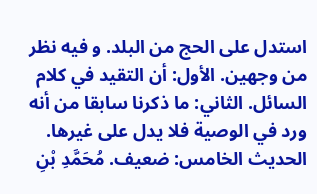استدل على الحج من البلد. و فيه نظر من وجهين. الأول: أن التقيد في كلام السائل. الثاني: ما ذكرنا سابقا من أنه ورد في الوصية فلا يدل على غيرها. الحديث الخامس: ضعيف. مُحَمَّدِ بْنِ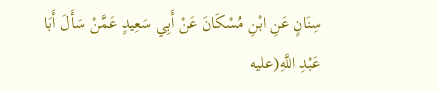سِنَانٍ عَنِ ابْنِ مُسْكَانَ عَنْ أَبِي سَعِيدٍ عَمَّنْ سَأَلَ أَبَا عَبْدِ اللَّهِ(عليه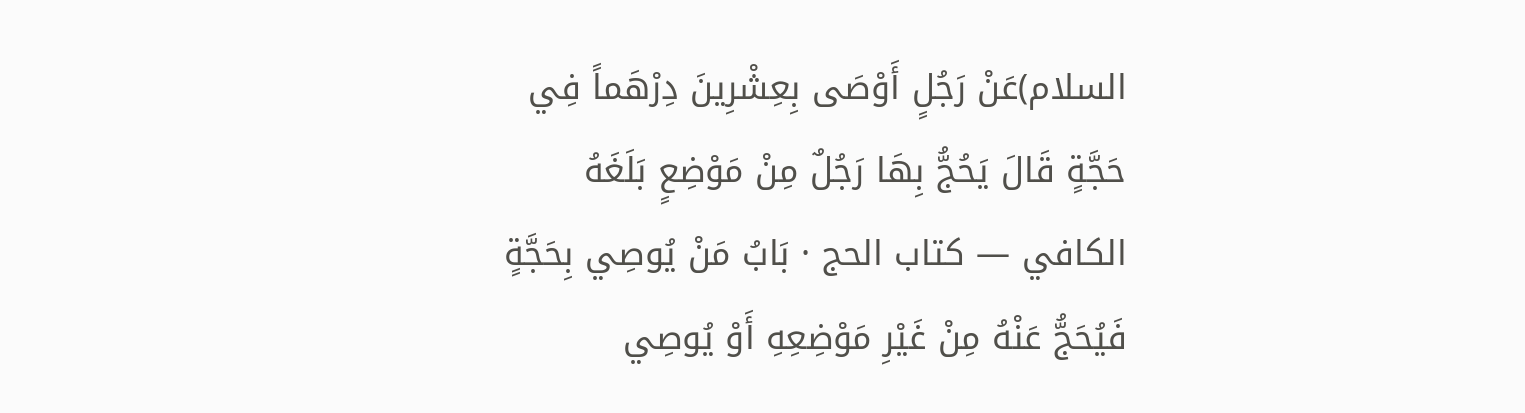السلام)عَنْ رَجُلٍ أَوْصَى بِعِشْرِينَ دِرْهَماً فِي حَجَّةٍ قَالَ يَحُجُّ بِهَا رَجُلٌ مِنْ مَوْضِعٍ بَلَغَهُ
الكافي — كتاب الحج · بَابُ مَنْ يُوصِي بِحَجَّةٍ فَيُحَجُّ عَنْهُ مِنْ غَيْرِ مَوْضِعِهِ أَوْ يُوصِي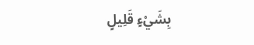بِشَيْءٍ قَلِيلٍ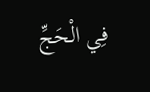فِي الْحَجِّ